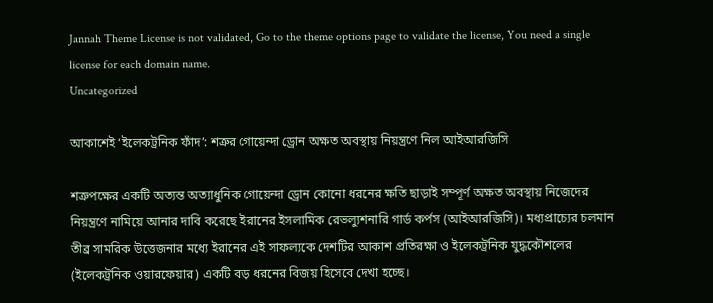Jannah Theme License is not validated, Go to the theme options page to validate the license, You need a single license for each domain name.
Uncategorized

আকাশেই ‘ইলেকট্রনিক ফাঁদ’: শত্রুর গোয়েন্দা ড্রোন অক্ষত অবস্থায় নিয়ন্ত্রণে নিল আইআরজিসি

শত্রুপক্ষের একটি অত্যন্ত অত্যাধুনিক গোয়েন্দা ড্রোন কোনো ধরনের ক্ষতি ছাড়াই সম্পূর্ণ অক্ষত অবস্থায় নিজেদের নিয়ন্ত্রণে নামিয়ে আনার দাবি করেছে ইরানের ইসলামিক রেভল্যুশনারি গার্ড কর্পস (আইআরজিসি)। মধ্যপ্রাচ্যের চলমান তীব্র সামরিক উত্তেজনার মধ্যে ইরানের এই সাফল্যকে দেশটির আকাশ প্রতিরক্ষা ও ইলেকট্রনিক যুদ্ধকৌশলের (ইলেকট্রনিক ওয়ারফেয়ার) একটি বড় ধরনের বিজয় হিসেবে দেখা হচ্ছে।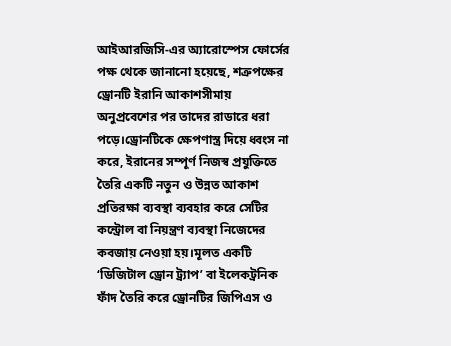আইআরজিসি-এর অ্যারোস্পেস ফোর্সের পক্ষ থেকে জানানো হয়েছে, শত্রুপক্ষের ড্রোনটি ইরানি আকাশসীমায় অনুপ্রবেশের পর তাদের রাডারে ধরা পড়ে।ড্রোনটিকে ক্ষেপণাস্ত্র দিয়ে ধ্বংস না করে, ইরানের সম্পূর্ণ নিজস্ব প্রযুক্তিতে তৈরি একটি নতুন ও উন্নত আকাশ প্রতিরক্ষা ব্যবস্থা ব্যবহার করে সেটির কন্ট্রোল বা নিয়ন্ত্রণ ব্যবস্থা নিজেদের কবজায় নেওয়া হয়।মূলত একটি ‘ডিজিটাল ড্রোন ট্র্যাপ’ বা ইলেকট্রনিক ফাঁদ তৈরি করে ড্রোনটির জিপিএস ও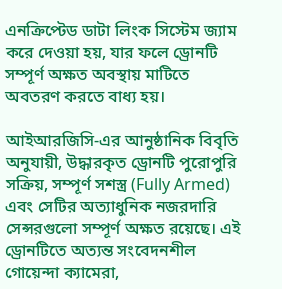এনক্রিপ্টেড ডাটা লিংক সিস্টেম জ্যাম করে দেওয়া হয়, যার ফলে ড্রোনটি সম্পূর্ণ অক্ষত অবস্থায় মাটিতে অবতরণ করতে বাধ্য হয়।

আইআরজিসি-এর আনুষ্ঠানিক বিবৃতি অনুযায়ী, উদ্ধারকৃত ড্রোনটি পুরোপুরি সক্রিয়, সম্পূর্ণ সশস্ত্র (Fully Armed) এবং সেটির অত্যাধুনিক নজরদারি সেন্সরগুলো সম্পূর্ণ অক্ষত রয়েছে। এই ড্রোনটিতে অত্যন্ত সংবেদনশীল গোয়েন্দা ক্যামেরা,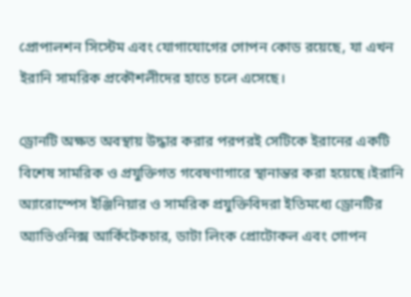প্রোপালশন সিস্টেম এবং যোগাযোগের গোপন কোড রয়েছে, যা এখন ইরানি সামরিক প্রকৌশলীদের হাতে চলে এসেছে।

ড্রোনটি অক্ষত অবস্থায় উদ্ধার করার পরপরই সেটিকে ইরানের একটি বিশেষ সামরিক ও প্রযুক্তিগত গবেষণাগারে স্থানান্তর করা হয়েছে।ইরানি অ্যারোস্পেস ইঞ্জিনিয়ার ও সামরিক প্রযুক্তিবিদরা ইতিমধ্যে ড্রোনটির অ্যাভিওনিক্স আর্কিটেকচার, ডাটা লিংক প্রোটোকল এবং গোপন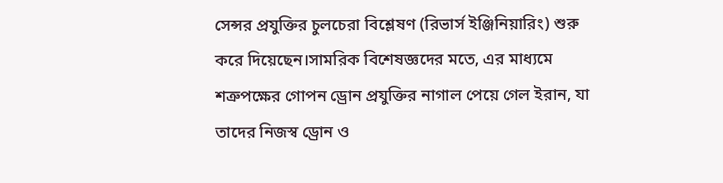সেন্সর প্রযুক্তির চুলচেরা বিশ্লেষণ (রিভার্স ইঞ্জিনিয়ারিং) শুরু করে দিয়েছেন।সামরিক বিশেষজ্ঞদের মতে, এর মাধ্যমে শত্রুপক্ষের গোপন ড্রোন প্রযুক্তির নাগাল পেয়ে গেল ইরান, যা তাদের নিজস্ব ড্রোন ও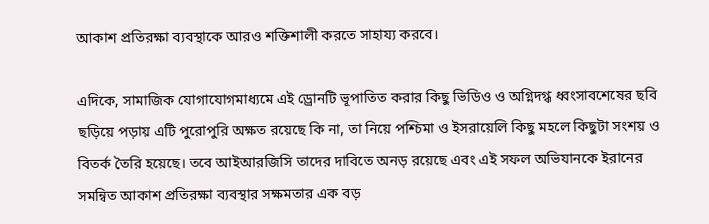আকাশ প্রতিরক্ষা ব্যবস্থাকে আরও শক্তিশালী করতে সাহায্য করবে।

এদিকে, সামাজিক যোগাযোগমাধ্যমে এই ড্রোনটি ভূপাতিত করার কিছু ভিডিও ও অগ্নিদগ্ধ ধ্বংসাবশেষের ছবি ছড়িয়ে পড়ায় এটি পুরোপুরি অক্ষত রয়েছে কি না, তা নিয়ে পশ্চিমা ও ইসরায়েলি কিছু মহলে কিছুটা সংশয় ও বিতর্ক তৈরি হয়েছে। তবে আইআরজিসি তাদের দাবিতে অনড় রয়েছে এবং এই সফল অভিযানকে ইরানের সমন্বিত আকাশ প্রতিরক্ষা ব্যবস্থার সক্ষমতার এক বড়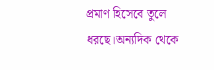প্রমাণ হিসেবে তুলে ধরছে।অন্যদিক থেকে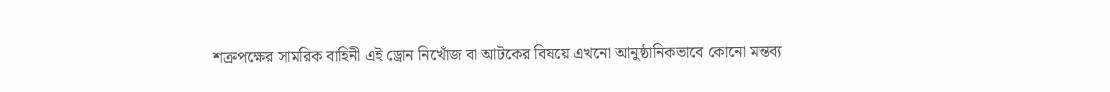শত্রুপক্ষের সামরিক বাহিনী এই ড্রোন নিখোঁজ বা আটকের বিষয়ে এখনো আনুষ্ঠানিকভাবে কোনো মন্তব্য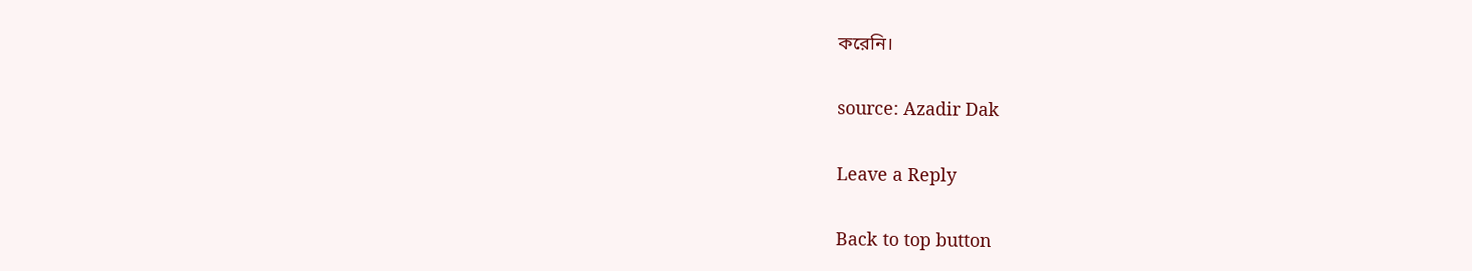করেনি।

source: Azadir Dak

Leave a Reply

Back to top button